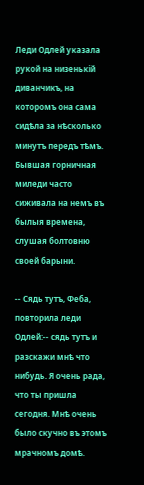Леди Одлей указала рукой на низенькій диванчикъ, на которомъ она сама сидѣла за нѣсколько минутъ передъ тѣмъ. Бывшая горничная миледи часто сиживала на немъ въ былыя времена, слушая болтовню своей барыни.

-- Сядь тутъ, Феба, повторила леди Одлей:-- сядь тутъ и разскажи мнѣ что нибудь. Я очень рада, что ты пришла сегодня. Мнѣ очень было скучно въ этомъ мрачномъ домѣ.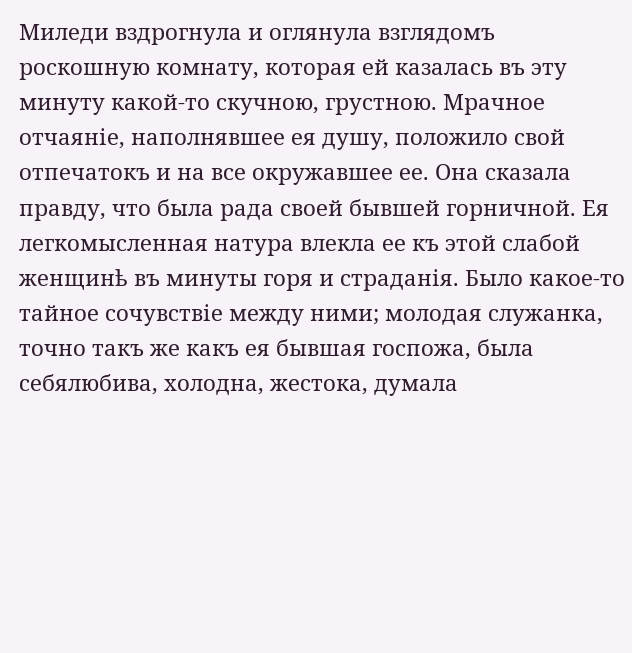Миледи вздрогнула и оглянула взглядомъ роскошную комнату, которая ей казалась въ эту минуту какой-то скучною, грустною. Мрачное отчаяніе, наполнявшее ея душу, положило свой отпечатокъ и на все окружавшее ее. Она сказала правду, что была рада своей бывшей горничной. Ея легкомысленная натура влекла ее къ этой слабой женщинѣ въ минуты горя и страданія. Было какое-то тайное сочувствіе между ними; молодая служанка, точно такъ же какъ ея бывшая госпожа, была себялюбива, холодна, жестока, думала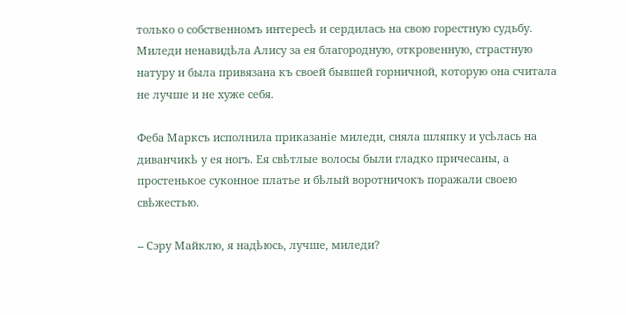только о собственномъ интересѣ и сердилась на свою горестную судьбу. Миледи ненавидѣла Алису за ея благородную, откровенную, страстную натуру и была привязана къ своей бывшей горничной, которую она считала не лучше и не хуже себя.

Феба Марксъ исполнила приказаніе миледи, сняла шляпку и усѣлась на диванчикѣ у ея ногъ. Ея свѣтлые волосы были гладко причесаны, а простенькое суконное платье и бѣлый воротничокъ поражали своею свѣжестью.

-- Сэру Майклю, я надѣюсь, лучше, миледи?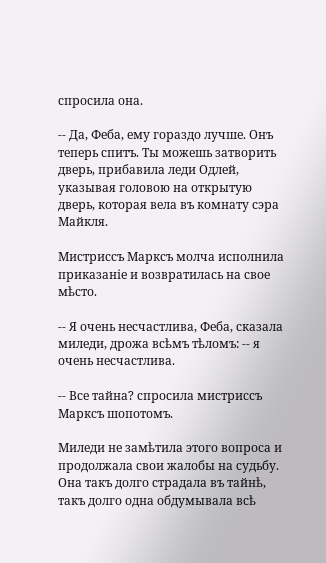спросила она.

-- Да, Феба, ему гораздо лучше. Онъ теперь спитъ. Ты можешь затворить дверь, прибавила леди Одлей, указывая головою на открытую дверь, которая вела въ комнату сэра Майкля.

Мистриссъ Марксъ молча исполнила приказаніе и возвратилась на свое мѣсто.

-- Я очень несчастлива, Феба, сказала миледи, дрожа всѣмъ тѣломъ: -- я очень несчастлива.

-- Все тайна? спросила мистриссъ Марксъ шопотомъ.

Миледи не замѣтила этого вопроса и продолжала свои жалобы на судьбу. Она такъ долго страдала въ тайнѣ, такъ долго одна обдумывала всѣ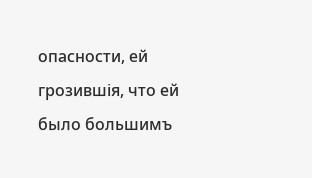опасности, ей грозившія, что ей было большимъ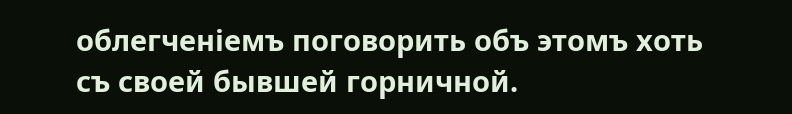облегченіемъ поговорить объ этомъ хоть съ своей бывшей горничной.